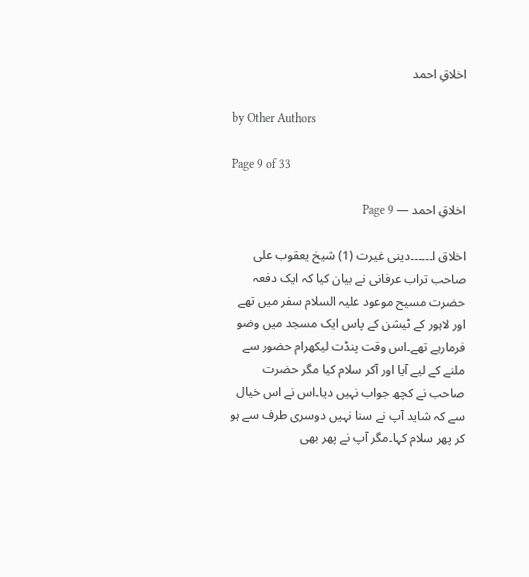اخلاقِ احمد

by Other Authors

Page 9 of 33

اخلاقِ احمد — Page 9

اخلاق ا۔۔۔۔۔۔دینی غیرت (1) شیخ یعقوب علی صاحب تراب عرفانی نے بیان کیا کہ ایک دفعہ حضرت مسیح موعود علیہ السلام سفر میں تھے اور لاہور کے ٹیشن کے پاس ایک مسجد میں وضو فرمارہے تھے۔اس وقت پنڈت لیکھرام حضور سے ملنے کے لیے آیا اور آکر سلام کیا مگر حضرت صاحب نے کچھ جواب نہیں دیا۔اس نے اس خیال سے کہ شاید آپ نے سنا نہیں دوسری طرف سے ہو کر پھر سلام کہا۔مگر آپ نے پھر بھی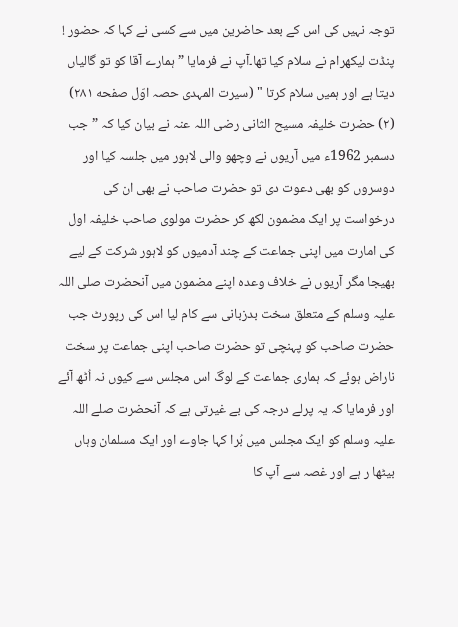توجہ نہیں کی اس کے بعد حاضرین میں سے کسی نے کہا کہ حضور ! پنڈت لیکھرام نے سلام کیا تھا۔آپ نے فرمایا ”ہمارے آقا کو تو گالیاں دیتا ہے اور ہمیں سلام کرتا " (سیرت المہدی حصہ اوّل صفحه ۲۸۱) (۲) حضرت خلیفہ مسیح الثانی رضی اللہ عنہ نے بیان کیا کہ ”جب دسمبر 1962ء میں آریوں نے وچھو والی لاہور میں جلسہ کیا اور دوسروں کو بھی دعوت دی تو حضرت صاحب نے بھی ان کی درخواست پر ایک مضمون لکھ کر حضرت مولوی صاحب خلیفہ اول کی امارت میں اپنی جماعت کے چند آدمیوں کو لاہور شرکت کے لیے بھیجا مگر آریوں نے خلاف وعدہ اپنے مضمون میں آنحضرت صلی اللہ علیہ وسلم کے متعلق سخت بدزبانی سے کام لیا اس کی رپورٹ جب حضرت صاحب کو پہنچی تو حضرت صاحب اپنی جماعت پر سخت ناراض ہوئے کہ ہماری جماعت کے لوگ اس مجلس سے کیوں نہ اُٹھ آئے اور فرمایا کہ یہ پرلے درجہ کی بے غیرتی ہے کہ آنحضرت صلے اللہ علیہ وسلم کو ایک مجلس میں بُرا کہا جاوے اور ایک مسلمان وہاں بیٹھا ر ہے اور غصہ سے آپ کا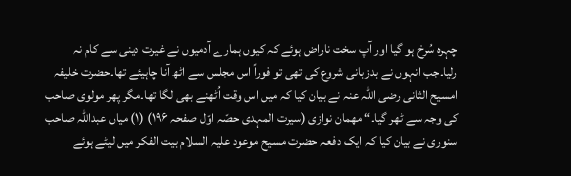چہرہ سُرخ ہو گیا اور آپ سخت ناراض ہوئے کہ کیوں ہمارے آدمیوں نے غیرت دینی سے کام نہ رلیا۔جب انہوں نے بدزبانی شروع کی تھی تو فوراً اس مجلس سے اٹھ آنا چاہیئے تھا۔حضرت خلیفہ امسیح الثانی رضی اللہ عنہ نے بیان کیا کہ میں اس وقت اُٹھنے بھی لگا تھا۔مگر پھر مولوی صاحب کی وجہ سے ٹھر گیا۔“ مهمان نوازی (سیرت المہدی حصّہ اوّل صفحہ ۱۹۶) (۱) میاں عبداللہ صاحب سنوری نے بیان کیا کہ ایک دفعہ حضرت مسیح موعود علیہ السلام بیت الفکر میں لیٹے ہوئے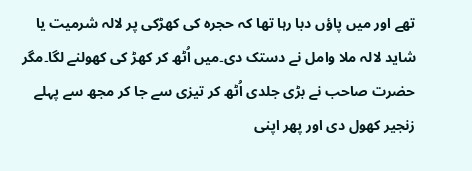تھے اور میں پاؤں دبا رہا تھا کہ حجرہ کی کھڑکی پر لالہ شرمیت یا شاید لالہ ملا وامل نے دستک دی۔میں اُٹھ کر کھڑ کی کھولنے لگا۔مگر حضرت صاحب نے بڑی جلدی اُٹھ کر تیزی سے جا کر مجھ سے پہلے زنجیر کھول دی اور پھر اپنی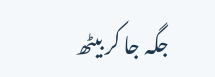جگہ جا کر بیٹھ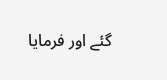گئے اور فرمایا